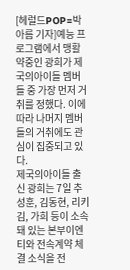[헤럴드POP=박아름 기자]예능 프로그램에서 맹활약중인 광희가 제국의아이들 멤버들 중 가장 먼저 거취를 정했다. 이에 따라 나머지 멤버들의 거취에도 관심이 집중되고 있다.
제국의아이들 출신 광희는 7일 추성훈, 김동현, 리키김, 가희 등이 소속돼 있는 본부이엔티와 전속계약 체결 소식을 전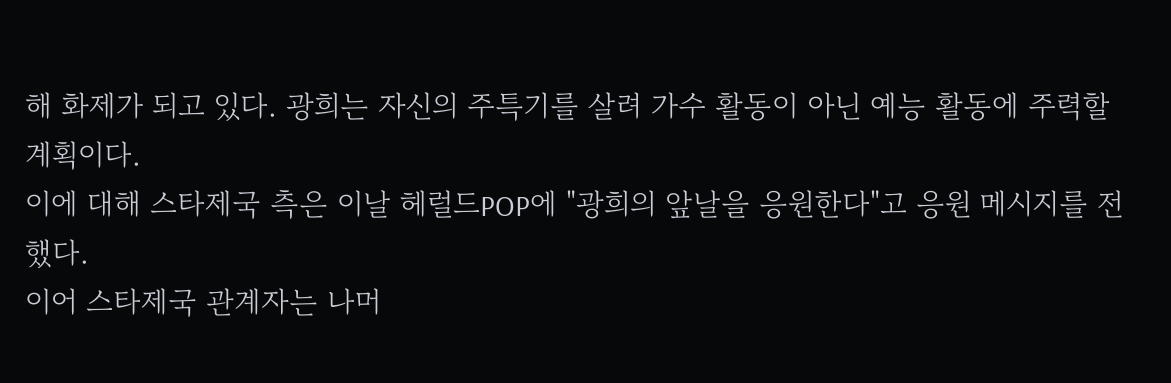해 화제가 되고 있다. 광희는 자신의 주특기를 살려 가수 활동이 아닌 예능 활동에 주력할 계획이다.
이에 대해 스타제국 측은 이날 헤럴드POP에 "광희의 앞날을 응원한다"고 응원 메시지를 전했다.
이어 스타제국 관계자는 나머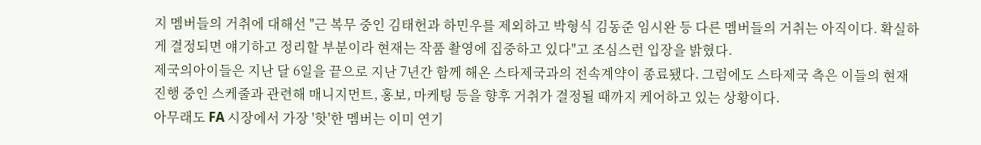지 멤버들의 거취에 대해선 "근 복무 중인 김태헌과 하민우를 제외하고 박형식 김동준 임시완 등 다른 멤버들의 거취는 아직이다. 확실하게 결정되면 얘기하고 정리할 부분이라 현재는 작품 촬영에 집중하고 있다"고 조심스런 입장을 밝혔다.
제국의아이들은 지난 달 6일을 끝으로 지난 7년간 함께 해온 스타제국과의 전속계약이 종료됐다. 그럼에도 스타제국 측은 이들의 현재 진행 중인 스케줄과 관련해 매니지먼트, 홍보, 마케팅 등을 향후 거취가 결정될 때까지 케어하고 있는 상황이다.
아무래도 FA 시장에서 가장 '핫'한 멤버는 이미 연기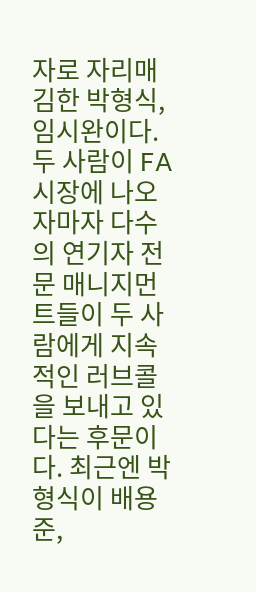자로 자리매김한 박형식, 임시완이다. 두 사람이 FA 시장에 나오자마자 다수의 연기자 전문 매니지먼트들이 두 사람에게 지속적인 러브콜을 보내고 있다는 후문이다. 최근엔 박형식이 배용준,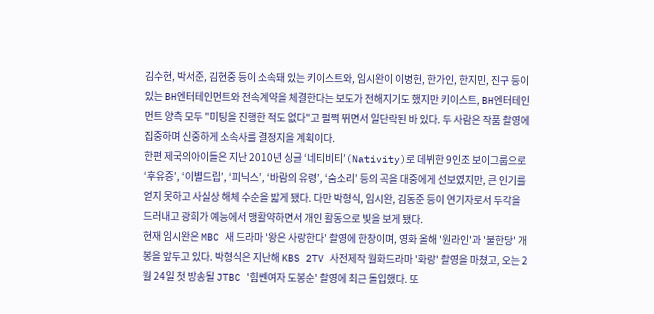김수현, 박서준, 김현중 등이 소속돼 있는 키이스트와, 임시완이 이병헌, 한가인, 한지민, 진구 등이 있는 BH엔터테인먼트와 전속계약을 체결한다는 보도가 전해지기도 했지만 키이스트, BH엔터테인먼트 양측 모두 "미팅을 진행한 적도 없다"고 펄쩍 뛰면서 일단락된 바 있다. 두 사람은 작품 촬영에 집중하며 신중하게 소속사를 결정지을 계획이다.
한편 제국의아이들은 지난 2010년 싱글 ‘네티비티’(Nativity)로 데뷔한 9인조 보이그룹으로 ‘후유증’, ‘이별드립’, ‘피닉스’, ‘바람의 유령’, ‘숨소리’ 등의 곡을 대중에게 선보였지만, 큰 인기를 얻지 못하고 사실상 해체 수순을 밟게 됐다. 다만 박형식, 임시완, 김동준 등이 연기자로서 두각을 드러내고 광희가 예능에서 맹활약하면서 개인 활동으로 빛을 보게 됐다.
현재 임시완은 MBC 새 드라마 '왕은 사랑한다' 촬영에 한창이며, 영화 올해 '원라인'과 '불한당' 개봉을 앞두고 있다. 박형식은 지난해 KBS 2TV 사전제작 월화드라마 '화랑' 촬영을 마쳤고, 오는 2월 24일 첫 방송될 JTBC '힘쎈여자 도봉순' 촬영에 최근 돌입했다. 또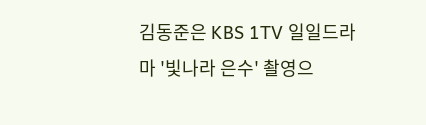김동준은 KBS 1TV 일일드라마 '빛나라 은수' 촬영으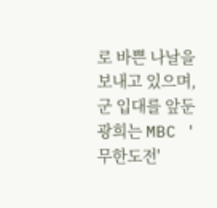로 바쁜 나날을 보내고 있으며, 군 입대를 앞둔 광희는 MBC '무한도전'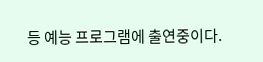등 예능 프로그램에 출연중이다.